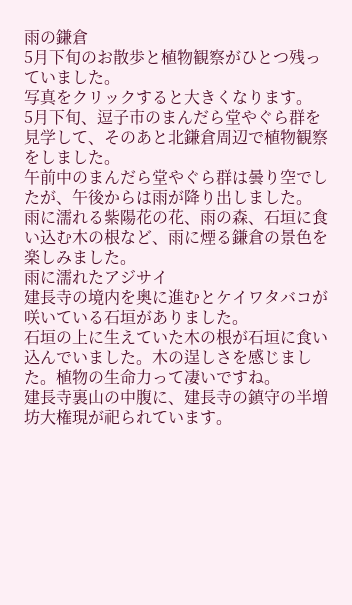雨の鎌倉
5月下旬のお散歩と植物観察がひとつ残っていました。
写真をクリックすると大きくなります。
5月下旬、逗子市のまんだら堂やぐら群を見学して、そのあと北鎌倉周辺で植物観察をしました。
午前中のまんだら堂やぐら群は曇り空でしたが、午後からは雨が降り出しました。
雨に濡れる紫陽花の花、雨の森、石垣に食い込む木の根など、雨に煙る鎌倉の景色を楽しみました。
雨に濡れたアジサイ
建長寺の境内を奥に進むとケイワタバコが咲いている石垣がありました。
石垣の上に生えていた木の根が石垣に食い込んでいました。木の逞しさを感じました。植物の生命力って凄いですね。
建長寺裏山の中腹に、建長寺の鎮守の半増坊大権現が祀られています。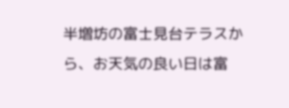半増坊の富士見台テラスから、お天気の良い日は富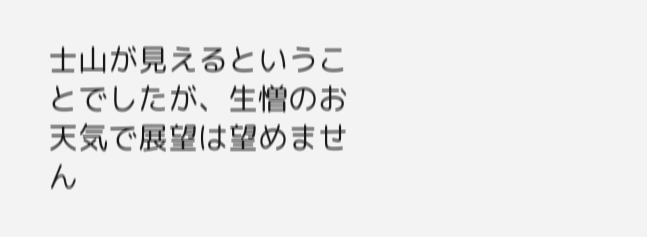士山が見えるということでしたが、生憎のお天気で展望は望めません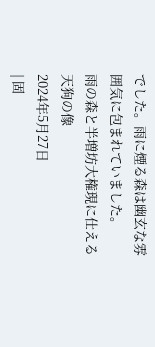でした。雨に煙る森は幽玄な雰囲気に包まれていました。
雨の森と半増坊大権現に仕える天狗の像
2024年5月27日
| 固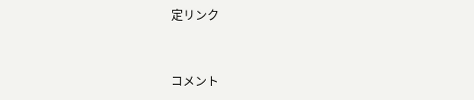定リンク


コメント